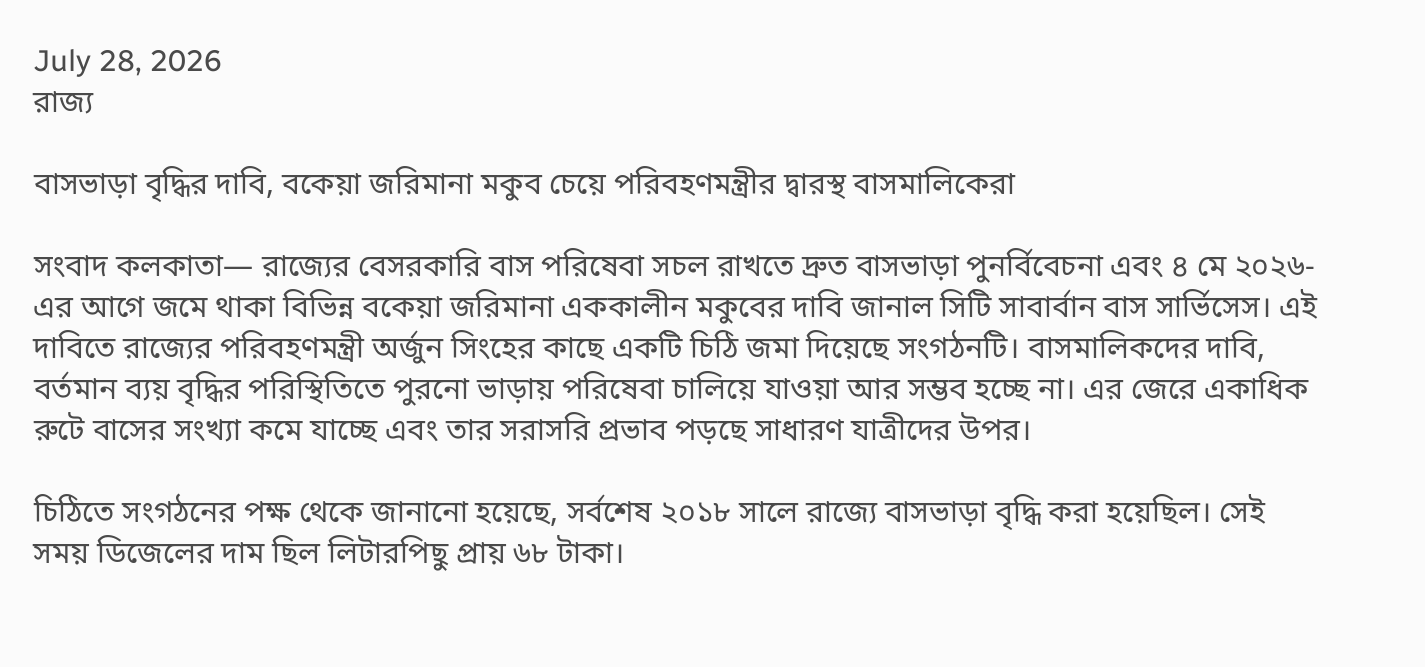July 28, 2026
রাজ্য

বাসভাড়া বৃদ্ধির দাবি, বকেয়া জরিমানা মকুব চেয়ে পরিবহণমন্ত্রীর দ্বারস্থ বাসমালিকেরা

সংবাদ কলকাতা— রাজ্যের বেসরকারি বাস পরিষেবা সচল রাখতে দ্রুত বাসভাড়া পুনর্বিবেচনা এবং ৪ মে ২০২৬-এর আগে জমে থাকা বিভিন্ন বকেয়া জরিমানা এককালীন মকুবের দাবি জানাল সিটি সাবার্বান বাস সার্ভিসেস। এই দাবিতে রাজ্যের পরিবহণমন্ত্রী অর্জুন সিংহের কাছে একটি চিঠি জমা দিয়েছে সংগঠনটি। বাসমালিকদের দাবি, বর্তমান ব্যয় বৃদ্ধির পরিস্থিতিতে পুরনো ভাড়ায় পরিষেবা চালিয়ে যাওয়া আর সম্ভব হচ্ছে না। এর জেরে একাধিক রুটে বাসের সংখ্যা কমে যাচ্ছে এবং তার সরাসরি প্রভাব পড়ছে সাধারণ যাত্রীদের উপর।

চিঠিতে সংগঠনের পক্ষ থেকে জানানো হয়েছে, সর্বশেষ ২০১৮ সালে রাজ্যে বাসভাড়া বৃদ্ধি করা হয়েছিল। সেই সময় ডিজেলের দাম ছিল লিটারপিছু প্রায় ৬৮ টাকা।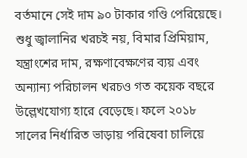বর্তমানে সেই দাম ৯০ টাকার গণ্ডি পেরিয়েছে। শুধু জ্বালানির খরচই নয়, বিমার প্রিমিয়াম, যন্ত্রাংশের দাম, রক্ষণাবেক্ষণের ব্যয় এবং অন্যান্য পরিচালন খরচও গত কয়েক বছরে উল্লেখযোগ্য হারে বেড়েছে। ফলে ২০১৮ সালের নির্ধারিত ভাড়ায় পরিষেবা চালিয়ে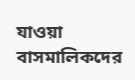যাওয়া বাসমালিকদের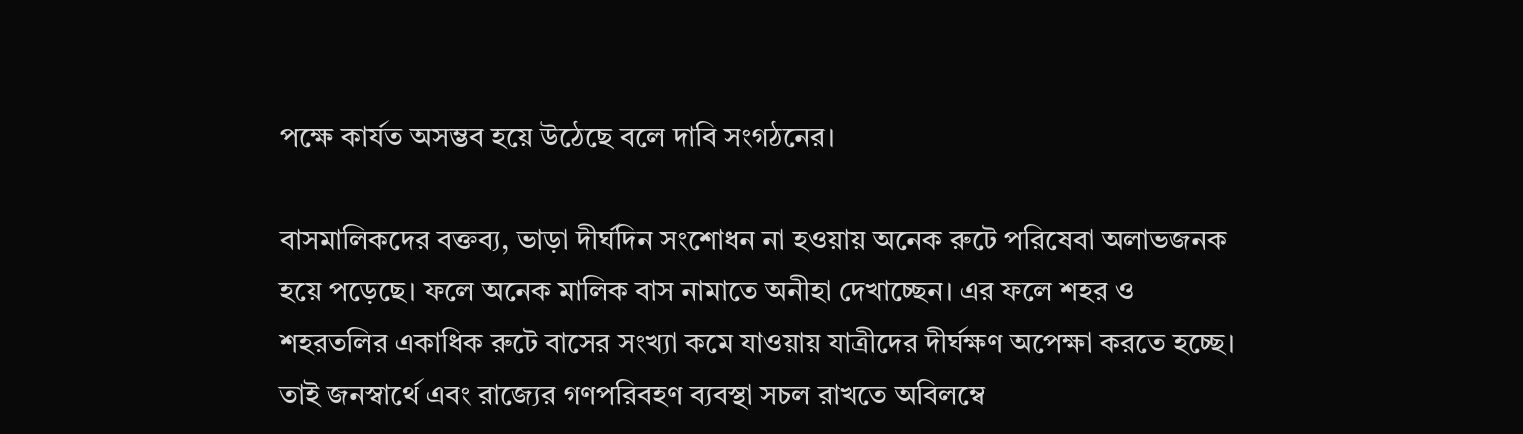পক্ষে কার্যত অসম্ভব হয়ে উঠেছে বলে দাবি সংগঠনের।

বাসমালিকদের বক্তব্য, ভাড়া দীর্ঘদিন সংশোধন না হওয়ায় অনেক রুটে পরিষেবা অলাভজনক হয়ে পড়েছে। ফলে অনেক মালিক বাস নামাতে অনীহা দেখাচ্ছেন। এর ফলে শহর ও শহরতলির একাধিক রুটে বাসের সংখ্যা কমে যাওয়ায় যাত্রীদের দীর্ঘক্ষণ অপেক্ষা করতে হচ্ছে। তাই জনস্বার্থে এবং রাজ্যের গণপরিবহণ ব্যবস্থা সচল রাখতে অবিলম্বে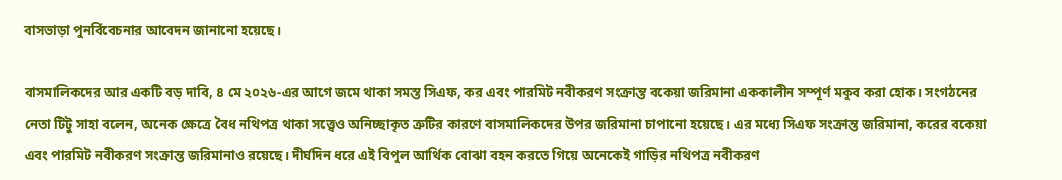বাসভাড়া পুনর্বিবেচনার আবেদন জানানো হয়েছে।

বাসমালিকদের আর একটি বড় দাবি, ৪ মে ২০২৬-এর আগে জমে থাকা সমস্ত সিএফ, কর এবং পারমিট নবীকরণ সংক্রান্ত বকেয়া জরিমানা এককালীন সম্পূর্ণ মকুব করা হোক। সংগঠনের নেতা টিটু সাহা বলেন, অনেক ক্ষেত্রে বৈধ নথিপত্র থাকা সত্ত্বেও অনিচ্ছাকৃত ত্রুটির কারণে বাসমালিকদের উপর জরিমানা চাপানো হয়েছে। এর মধ্যে সিএফ সংক্রান্ত জরিমানা, করের বকেয়া এবং পারমিট নবীকরণ সংক্রান্ত জরিমানাও রয়েছে। দীর্ঘদিন ধরে এই বিপুল আর্থিক বোঝা বহন করতে গিয়ে অনেকেই গাড়ির নথিপত্র নবীকরণ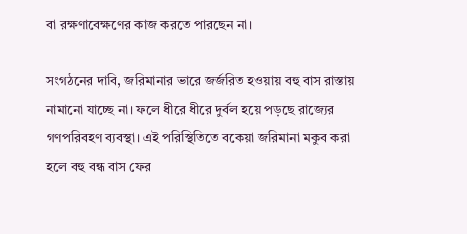বা রক্ষণাবেক্ষণের কাজ করতে পারছেন না।

সংগঠনের দাবি, জরিমানার ভারে জর্জরিত হওয়ায় বহু বাস রাস্তায় নামানো যাচ্ছে না। ফলে ধীরে ধীরে দুর্বল হয়ে পড়ছে রাজ্যের গণপরিবহণ ব্যবস্থা। এই পরিস্থিতিতে বকেয়া জরিমানা মকুব করা হলে বহু বন্ধ বাস ফের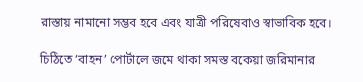রাস্তায় নামানো সম্ভব হবে এবং যাত্রী পরিষেবাও স্বাভাবিক হবে।

চিঠিতে ‘বাহন’ পোর্টালে জমে থাকা সমস্ত বকেয়া জরিমানার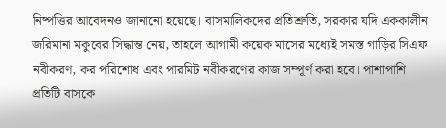নিষ্পত্তির আবেদনও জানানো হয়েছে। বাসমালিকদের প্রতিশ্রুতি, সরকার যদি এককালীন জরিমানা মকুবের সিদ্ধান্ত নেয়, তাহলে আগামী কয়েক মাসের মধ্যেই সমস্ত গাড়ির সিএফ নবীকরণ, কর পরিশোধ এবং পারমিট নবীকরণের কাজ সম্পূর্ণ করা হবে। পাশাপাশি প্রতিটি বাসকে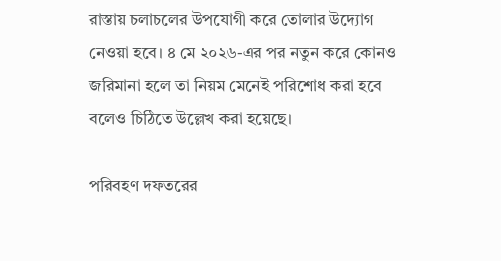রাস্তায় চলাচলের উপযোগী করে তোলার উদ্যোগ নেওয়া হবে। ৪ মে ২০২৬-এর পর নতুন করে কোনও জরিমানা হলে তা নিয়ম মেনেই পরিশোধ করা হবে বলেও চিঠিতে উল্লেখ করা হয়েছে।

পরিবহণ দফতরের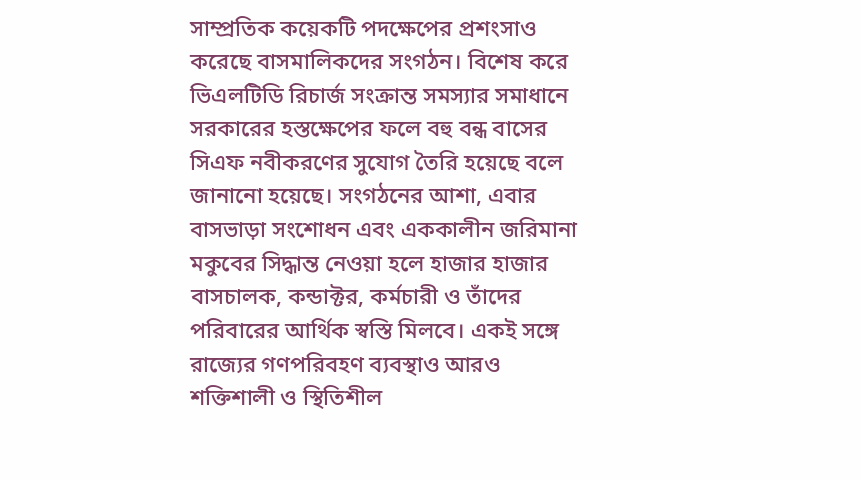সাম্প্রতিক কয়েকটি পদক্ষেপের প্রশংসাও করেছে বাসমালিকদের সংগঠন। বিশেষ করে ভিএলটিডি রিচার্জ সংক্রান্ত সমস্যার সমাধানে সরকারের হস্তক্ষেপের ফলে বহু বন্ধ বাসের সিএফ নবীকরণের সুযোগ তৈরি হয়েছে বলে জানানো হয়েছে। সংগঠনের আশা, এবার বাসভাড়া সংশোধন এবং এককালীন জরিমানা মকুবের সিদ্ধান্ত নেওয়া হলে হাজার হাজার বাসচালক, কন্ডাক্টর, কর্মচারী ও তাঁদের পরিবারের আর্থিক স্বস্তি মিলবে। একই সঙ্গে রাজ্যের গণপরিবহণ ব্যবস্থাও আরও শক্তিশালী ও স্থিতিশীল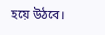হয়ে উঠবে।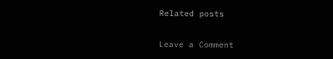Related posts

Leave a Comment